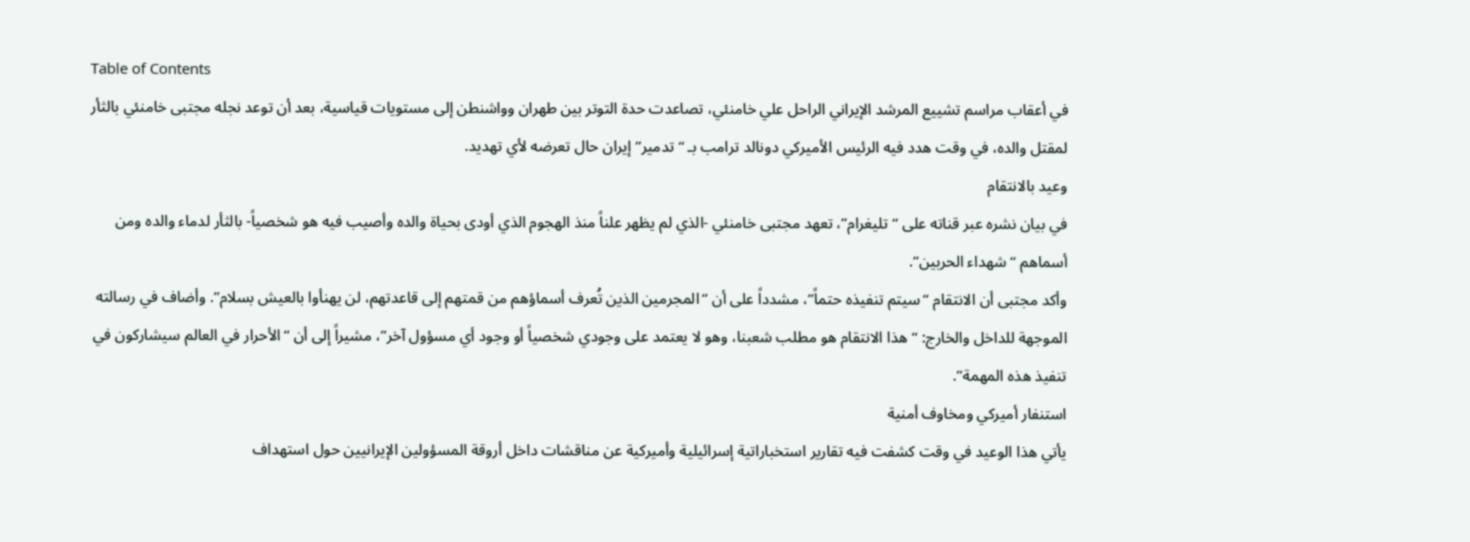Table of Contents
في أعقاب مراسم تشييع المرشد الإيراني الراحل علي خامنئي، تصاعدت حدة التوتر بين طهران وواشنطن إلى مستويات قياسية، بعد أن توعد نجله مجتبى خامنئي بالثأر لمقتل والده، في وقت هدد فيه الرئيس الأميركي دونالد ترامب بـ “تدمير” إيران حال تعرضه لأي تهديد.
وعيد بالانتقام
في بيان نشره عبر قناته على “تليغرام”، تعهد مجتبى خامنئي -الذي لم يظهر علناً منذ الهجوم الذي أودى بحياة والده وأصيب فيه هو شخصياً- بالثأر لدماء والده ومن أسماهم “شهداء الحربين”.
وأكد مجتبى أن الانتقام “سيتم تنفيذه حتماً”، مشدداً على أن “المجرمين الذين تُعرف أسماؤهم من قمتهم إلى قاعدتهم، لن يهنأوا بالعيش بسلام”. وأضاف في رسالته الموجهة للداخل والخارج: “هذا الانتقام هو مطلب شعبنا، وهو لا يعتمد على وجودي شخصياً أو وجود أي مسؤول آخر”، مشيراً إلى أن “الأحرار في العالم سيشاركون في تنفيذ هذه المهمة”.
استنفار أميركي ومخاوف أمنية
يأتي هذا الوعيد في وقت كشفت فيه تقارير استخباراتية إسرائيلية وأميركية عن مناقشات داخل أروقة المسؤولين الإيرانيين حول استهداف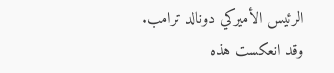الرئيس الأميركي دونالد ترامب. وقد انعكست هذه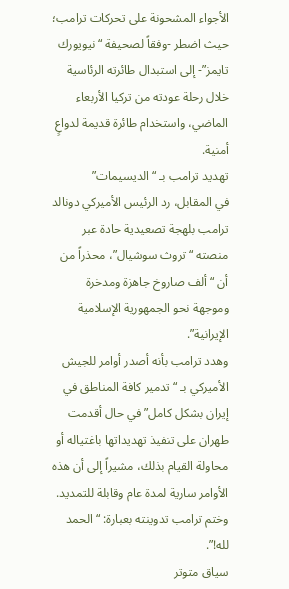الأجواء المشحونة على تحركات ترامب؛ حيث اضطر -وفقاً لصحيفة “نيويورك تايمز”- إلى استبدال طائرته الرئاسية خلال رحلة عودته من تركيا الأربعاء الماضي، واستخدام طائرة قديمة لدواعٍ أمنية.
تهديد ترامب بـ “الديسيمات”
في المقابل، رد الرئيس الأميركي دونالد ترامب بلهجة تصعيدية حادة عبر منصته “تروث سوشيال”، محذراً من أن “ألف صاروخ جاهزة ومدخرة وموجهة نحو الجمهورية الإسلامية الإيرانية”.
وهدد ترامب بأنه أصدر أوامر للجيش الأميركي بـ “تدمير كافة المناطق في إيران بشكل كامل” في حال أقدمت طهران على تنفيذ تهديداتها باغتياله أو محاولة القيام بذلك، مشيراً إلى أن هذه الأوامر سارية لمدة عام وقابلة للتمديد. وختم ترامب تدوينته بعبارة: “الحمد لله!”.
سياق متوتر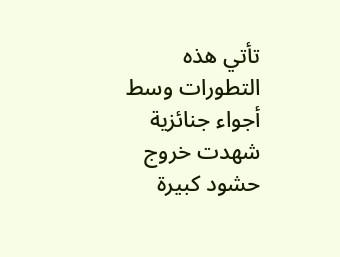تأتي هذه التطورات وسط أجواء جنائزية شهدت خروج حشود كبيرة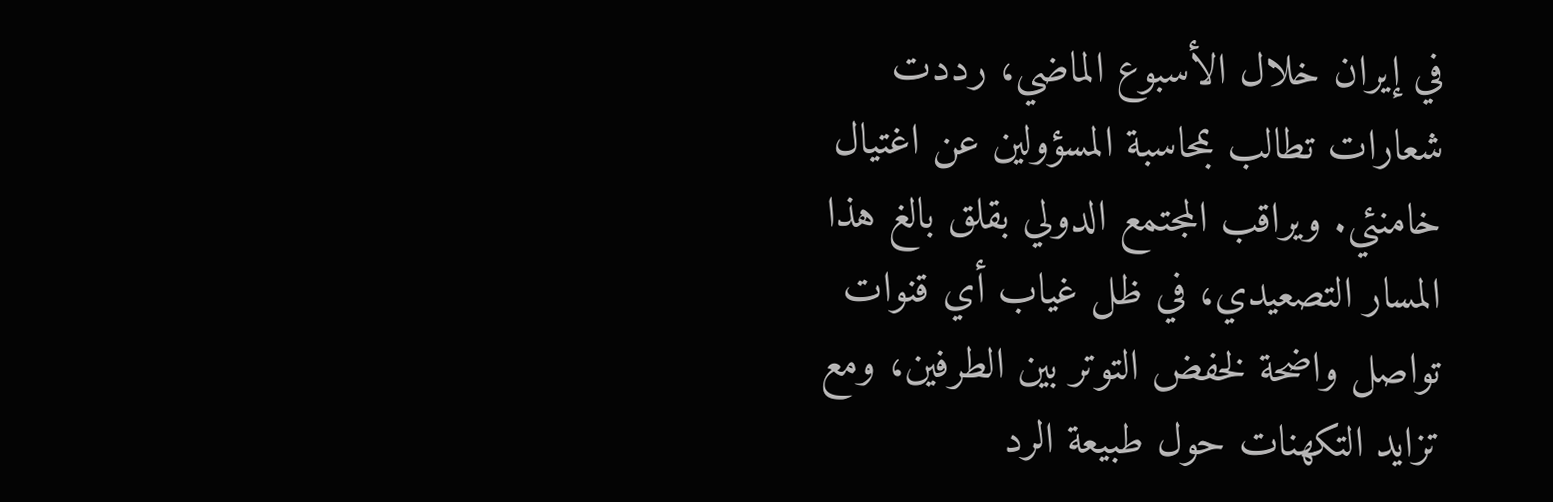في إيران خلال الأسبوع الماضي، رددت شعارات تطالب بمحاسبة المسؤولين عن اغتيال خامنئي. ويراقب المجتمع الدولي بقلق بالغ هذا المسار التصعيدي، في ظل غياب أي قنوات تواصل واضحة لخفض التوتر بين الطرفين، ومع تزايد التكهنات حول طبيعة الرد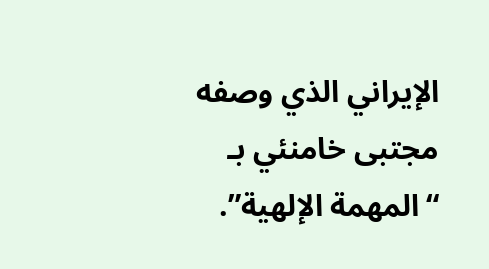الإيراني الذي وصفه مجتبى خامنئي بـ “المهمة الإلهية”.